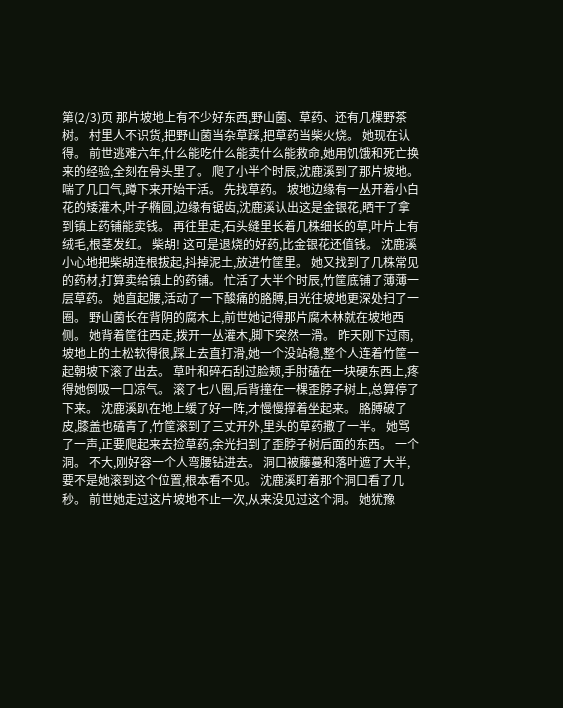第(2/3)页 那片坡地上有不少好东西,野山菌、草药、还有几棵野茶树。 村里人不识货,把野山菌当杂草踩,把草药当柴火烧。 她现在认得。 前世逃难六年,什么能吃什么能卖什么能救命,她用饥饿和死亡换来的经验,全刻在骨头里了。 爬了小半个时辰,沈鹿溪到了那片坡地。 喘了几口气,蹲下来开始干活。 先找草药。 坡地边缘有一丛开着小白花的矮灌木,叶子椭圆,边缘有锯齿,沈鹿溪认出这是金银花,晒干了拿到镇上药铺能卖钱。 再往里走,石头缝里长着几株细长的草,叶片上有绒毛,根茎发红。 柴胡! 这可是退烧的好药,比金银花还值钱。 沈鹿溪小心地把柴胡连根拔起,抖掉泥土,放进竹筐里。 她又找到了几株常见的药材,打算卖给镇上的药铺。 忙活了大半个时辰,竹筐底铺了薄薄一层草药。 她直起腰,活动了一下酸痛的胳膊,目光往坡地更深处扫了一圈。 野山菌长在背阴的腐木上,前世她记得那片腐木林就在坡地西侧。 她背着筐往西走,拨开一丛灌木,脚下突然一滑。 昨天刚下过雨,坡地上的土松软得很,踩上去直打滑,她一个没站稳,整个人连着竹筐一起朝坡下滚了出去。 草叶和碎石刮过脸颊,手肘磕在一块硬东西上,疼得她倒吸一口凉气。 滚了七八圈,后背撞在一棵歪脖子树上,总算停了下来。 沈鹿溪趴在地上缓了好一阵,才慢慢撑着坐起来。 胳膊破了皮,膝盖也磕青了,竹筐滚到了三丈开外,里头的草药撒了一半。 她骂了一声,正要爬起来去捡草药,余光扫到了歪脖子树后面的东西。 一个洞。 不大,刚好容一个人弯腰钻进去。 洞口被藤蔓和落叶遮了大半,要不是她滚到这个位置,根本看不见。 沈鹿溪盯着那个洞口看了几秒。 前世她走过这片坡地不止一次,从来没见过这个洞。 她犹豫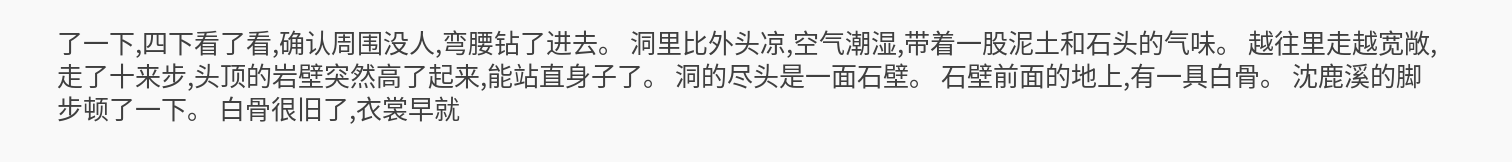了一下,四下看了看,确认周围没人,弯腰钻了进去。 洞里比外头凉,空气潮湿,带着一股泥土和石头的气味。 越往里走越宽敞,走了十来步,头顶的岩壁突然高了起来,能站直身子了。 洞的尽头是一面石壁。 石壁前面的地上,有一具白骨。 沈鹿溪的脚步顿了一下。 白骨很旧了,衣裳早就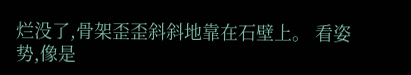烂没了,骨架歪歪斜斜地靠在石壁上。 看姿势,像是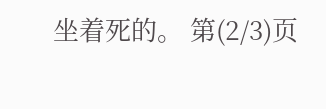坐着死的。 第(2/3)页